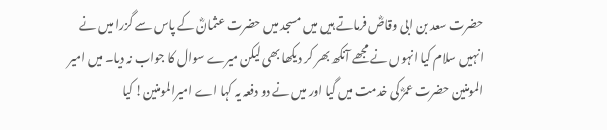حضرت سعد بن ابی وقاصؓ فرماتے ہیں میں مسجد میں حضرت عثمانؓ کے پاس سے گزرا میں نے انہیں سلام کیا انہوں نے مجھے آنکھ بھر کر دیکھا بھی لیکن میرے سوال کا جواب نہ دیا۔ میں امیر المومنین حضرت عمرؓ کی خدمت میں گیا اور میں نے دو دفعہ یہ کہا اے امیرالمومنین! کیا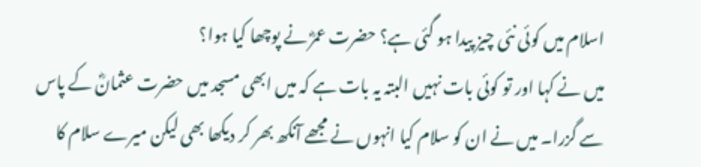اسلام میں کوئی نئی چیز پیدا ہو گئی ہے؟ حضرت عمرؓ نے پوچھا کیا ہوا؟
میں نے کہا اور تو کوئی بات نہیں البتہ یہ بات ہے کہ میں ابھی مسجد میں حضرت عثمانؓ کے پاس سے گزرا۔ میں نے ان کو سلام کیا انہوں نے مجھے آنکھ بھر کر دیکھا بھی لیکن میرے سلام کا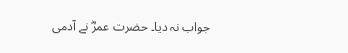جواب نہ دیا۔ حضرت عمرؓ نے آدمی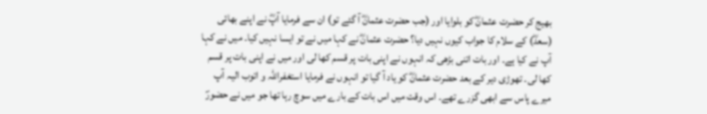بھیج کر حضرت عثمانؓ کو بلوایا اور (جب حضرت عثمانؓ آ گئے تو) ان سے فرمایا آپؓ نے اپنے بھائی (سعدؓ) کے سلام کا جواب کیوں نہیں دیا؟ حضرت عثمانؓ نے کہا میں نے تو ایسا نہیں کیا۔ میں نے کہا آپ نے کیا ہے۔ اور بات اتنی بڑھی کہ انہوں نے اپنی بات پر قسم کھا لی اور میں نے اپنی بات پر قسم کھا لی۔ تھوڑی دیر کے بعد حضرت عثمانؓ کو یاد آ گیا تو انہوں نے فرمایا استغفراللّٰہ و اتوب الیہ آپ میرے پاس سے ابھی گزرے تھے۔ اس وقت میں اس بات کے بارے میں سوچ رہا تھا جو میں نے حضورؐ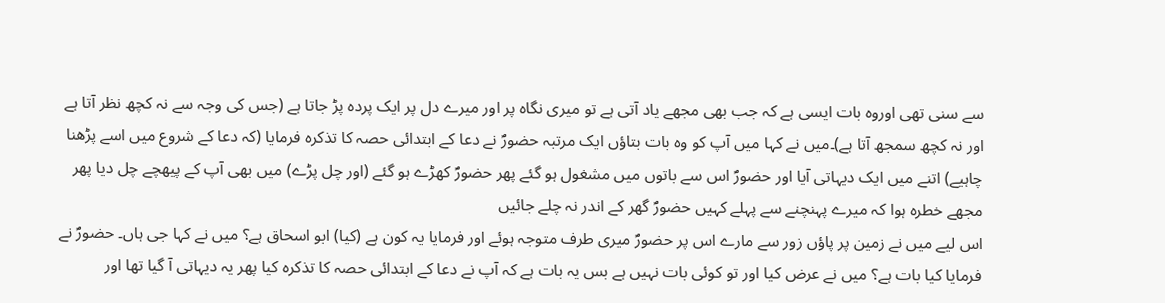سے سنی تھی اوروہ بات ایسی ہے کہ جب بھی مجھے یاد آتی ہے تو میری نگاہ پر اور میرے دل پر ایک پردہ پڑ جاتا ہے (جس کی وجہ سے نہ کچھ نظر آتا ہے اور نہ کچھ سمجھ آتا ہے)۔میں نے کہا میں آپ کو وہ بات بتاؤں ایک مرتبہ حضورؐ نے دعا کے ابتدائی حصہ کا تذکرہ فرمایا (کہ دعا کے شروع میں اسے پڑھنا چاہیے) اتنے میں ایک دیہاتی آیا اور حضورؐ اس سے باتوں میں مشغول ہو گئے پھر حضورؐ کھڑے ہو گئے (اور چل پڑے) میں بھی آپ کے پیھچے چل دیا پھر مجھے خطرہ ہوا کہ میرے پہنچنے سے پہلے کہیں حضورؐ گھر کے اندر نہ چلے جائیں
اس لیے میں نے زمین پر پاؤں زور سے مارے اس پر حضورؐ میری طرف متوجہ ہوئے اور فرمایا یہ کون ہے (کیا) ابو اسحاق ہے؟ میں نے کہا جی ہاں۔ حضورؐ نے فرمایا کیا بات ہے؟ میں نے عرض کیا اور تو کوئی بات نہیں ہے بس یہ بات ہے کہ آپ نے دعا کے ابتدائی حصہ کا تذکرہ کیا پھر یہ دیہاتی آ گیا تھا اور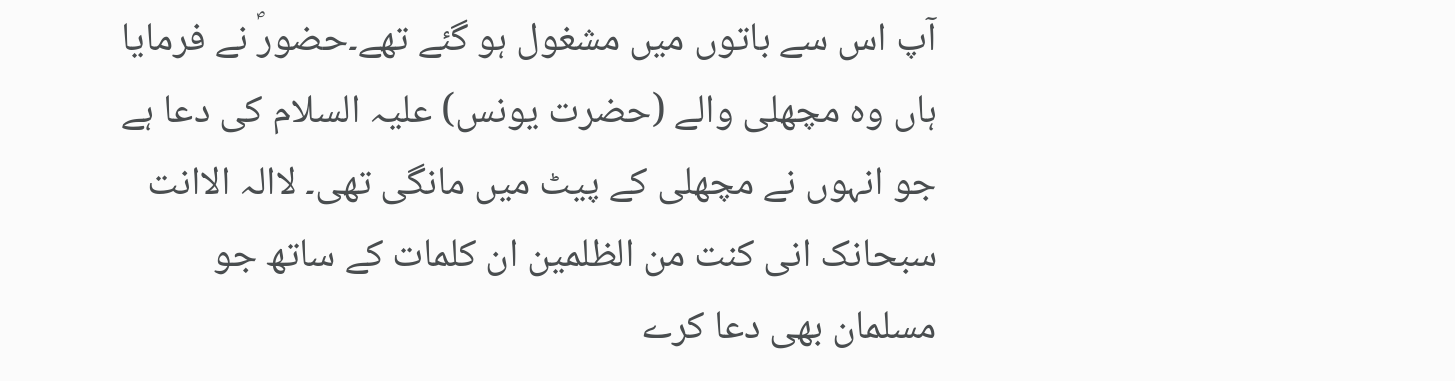آپ اس سے باتوں میں مشغول ہو گئے تھے۔حضورؐ نے فرمایا ہاں وہ مچھلی والے (حضرت یونس) علیہ السلام کی دعا ہے جو انہوں نے مچھلی کے پیٹ میں مانگی تھی۔ لاالہ الاانت سبحانک انی کنت من الظلمین ان کلمات کے ساتھ جو مسلمان بھی دعا کرے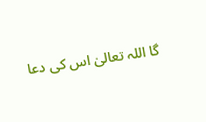گا اللہ تعالیٰ اس کی دعا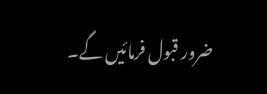ضرور قبول فرمائیں گے۔